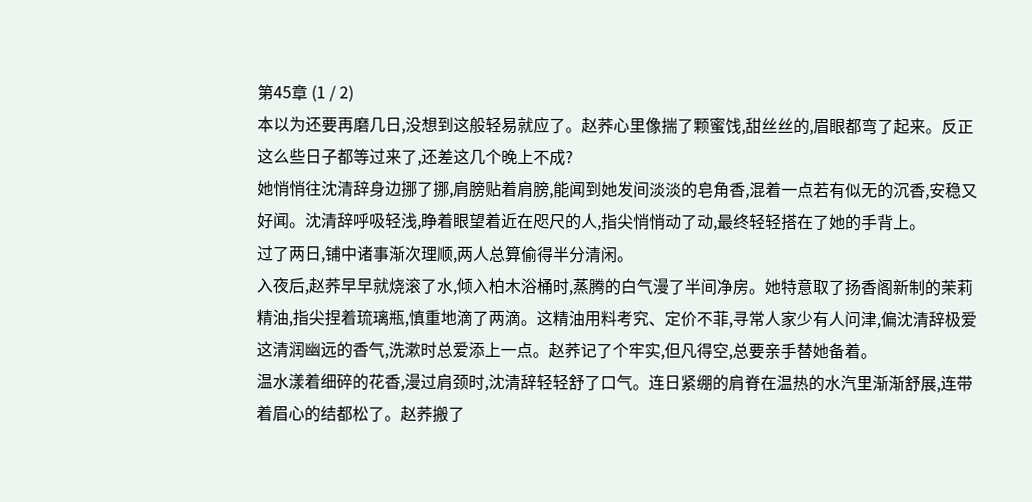第45章 (1 / 2)
本以为还要再磨几日,没想到这般轻易就应了。赵荞心里像揣了颗蜜饯,甜丝丝的,眉眼都弯了起来。反正这么些日子都等过来了,还差这几个晚上不成?
她悄悄往沈清辞身边挪了挪,肩膀贴着肩膀,能闻到她发间淡淡的皂角香,混着一点若有似无的沉香,安稳又好闻。沈清辞呼吸轻浅,睁着眼望着近在咫尺的人,指尖悄悄动了动,最终轻轻搭在了她的手背上。
过了两日,铺中诸事渐次理顺,两人总算偷得半分清闲。
入夜后,赵荞早早就烧滚了水,倾入柏木浴桶时,蒸腾的白气漫了半间净房。她特意取了扬香阁新制的茉莉精油,指尖捏着琉璃瓶,慎重地滴了两滴。这精油用料考究、定价不菲,寻常人家少有人问津,偏沈清辞极爱这清润幽远的香气,洗漱时总爱添上一点。赵荞记了个牢实,但凡得空,总要亲手替她备着。
温水漾着细碎的花香,漫过肩颈时,沈清辞轻轻舒了口气。连日紧绷的肩脊在温热的水汽里渐渐舒展,连带着眉心的结都松了。赵荞搬了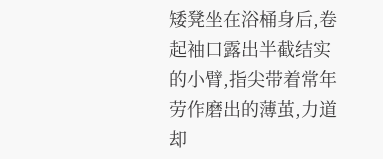矮凳坐在浴桶身后,卷起袖口露出半截结实的小臂,指尖带着常年劳作磨出的薄茧,力道却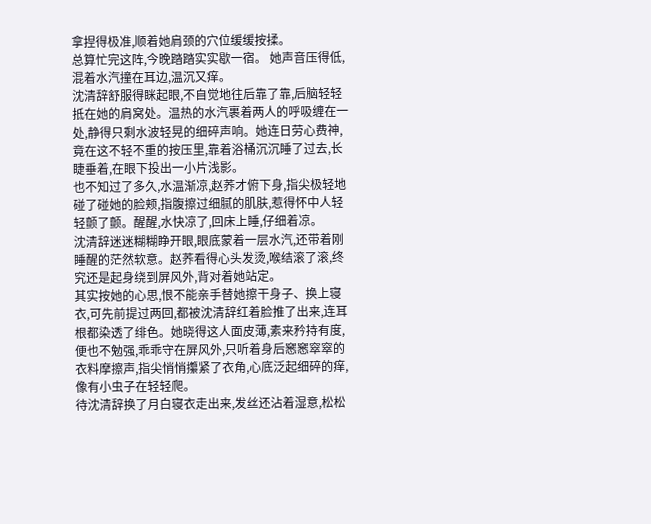拿捏得极准,顺着她肩颈的穴位缓缓按揉。
总算忙完这阵,今晚踏踏实实歇一宿。 她声音压得低,混着水汽撞在耳边,温沉又痒。
沈清辞舒服得眯起眼,不自觉地往后靠了靠,后脑轻轻抵在她的肩窝处。温热的水汽裹着两人的呼吸缠在一处,静得只剩水波轻晃的细碎声响。她连日劳心费神,竟在这不轻不重的按压里,靠着浴桶沉沉睡了过去,长睫垂着,在眼下投出一小片浅影。
也不知过了多久,水温渐凉,赵荞才俯下身,指尖极轻地碰了碰她的脸颊,指腹擦过细腻的肌肤,惹得怀中人轻轻颤了颤。醒醒,水快凉了,回床上睡,仔细着凉。
沈清辞迷迷糊糊睁开眼,眼底蒙着一层水汽,还带着刚睡醒的茫然软意。赵荞看得心头发烫,喉结滚了滚,终究还是起身绕到屏风外,背对着她站定。
其实按她的心思,恨不能亲手替她擦干身子、换上寝衣,可先前提过两回,都被沈清辞红着脸推了出来,连耳根都染透了绯色。她晓得这人面皮薄,素来矜持有度,便也不勉强,乖乖守在屏风外,只听着身后窸窸窣窣的衣料摩擦声,指尖悄悄攥紧了衣角,心底泛起细碎的痒,像有小虫子在轻轻爬。
待沈清辞换了月白寝衣走出来,发丝还沾着湿意,松松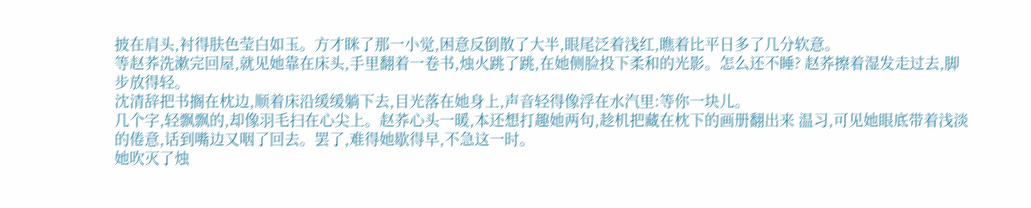披在肩头,衬得肤色莹白如玉。方才眯了那一小觉,困意反倒散了大半,眼尾泛着浅红,瞧着比平日多了几分软意。
等赵荞洗漱完回屋,就见她靠在床头,手里翻着一卷书,烛火跳了跳,在她侧脸投下柔和的光影。怎么还不睡? 赵荞擦着湿发走过去,脚步放得轻。
沈清辞把书搁在枕边,顺着床沿缓缓躺下去,目光落在她身上,声音轻得像浮在水汽里:等你一块儿。
几个字,轻飘飘的,却像羽毛扫在心尖上。赵荞心头一暖,本还想打趣她两句,趁机把藏在枕下的画册翻出来 温习,可见她眼底带着浅淡的倦意,话到嘴边又咽了回去。罢了,难得她歇得早,不急这一时。
她吹灭了烛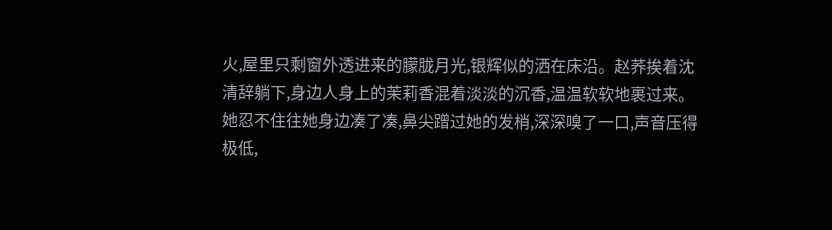火,屋里只剩窗外透进来的朦胧月光,银辉似的洒在床沿。赵荞挨着沈清辞躺下,身边人身上的茉莉香混着淡淡的沉香,温温软软地裹过来。她忍不住往她身边凑了凑,鼻尖蹭过她的发梢,深深嗅了一口,声音压得极低,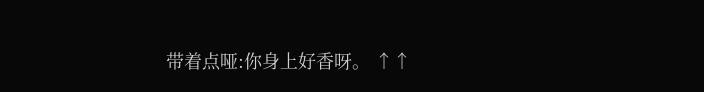带着点哑:你身上好香呀。 ↑↑